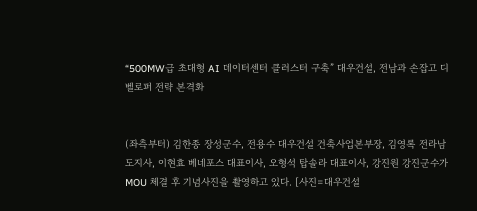“500MW급 초대형 AI 데이터센터 클러스터 구축” 대우건설, 전남과 손잡고 디벨로퍼 전략 본격화


(좌측부터) 김한종 장성군수, 전용수 대우건설 건축사업본부장, 김영록 전라남도지사, 이현효 베네포스 대표이사, 오형석 탑솔라 대표이사, 강진원 강진군수가 MOU 체결 후 기념사진을 촬영하고 있다. [사진=대우건설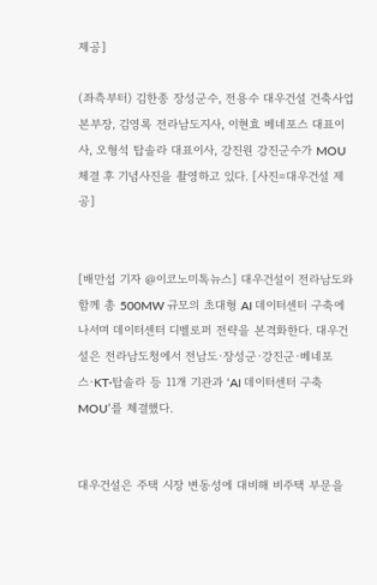제공]

(좌측부터) 김한종 장성군수, 전용수 대우건설 건축사업본부장, 김영록 전라남도지사, 이현효 베네포스 대표이사, 오형석 탑솔라 대표이사, 강진원 강진군수가 MOU 체결 후 기념사진을 촬영하고 있다. [사진=대우건설 제공]


[배만섭 기자 @이코노미톡뉴스] 대우건설이 전라남도와 함께 총 500MW 규모의 초대형 AI 데이터센터 구축에 나서며 데이터센터 디벨로퍼 전략을 본격화한다. 대우건설은 전라남도청에서 전남도·장성군·강진군·베네포스·KT·탑솔라 등 11개 기관과 ‘AI 데이터센터 구축 MOU’를 체결했다.


대우건설은 주택 시장 변동성에 대비해 비주택 부문을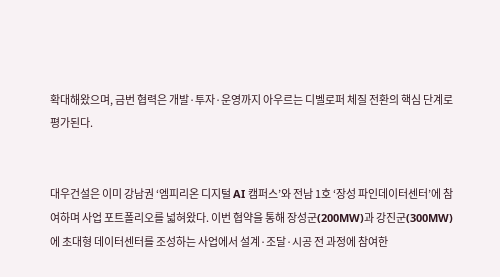확대해왔으며, 금번 협력은 개발·투자·운영까지 아우르는 디벨로퍼 체질 전환의 핵심 단계로 평가된다.


대우건설은 이미 강남권 ‘엠피리온 디지털 AI 캠퍼스’와 전남 1호 ‘장성 파인데이터센터’에 참여하며 사업 포트폴리오를 넓혀왔다. 이번 협약을 통해 장성군(200MW)과 강진군(300MW)에 초대형 데이터센터를 조성하는 사업에서 설계·조달·시공 전 과정에 참여한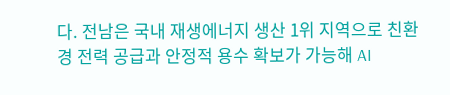다. 전남은 국내 재생에너지 생산 1위 지역으로 친환경 전력 공급과 안정적 용수 확보가 가능해 AI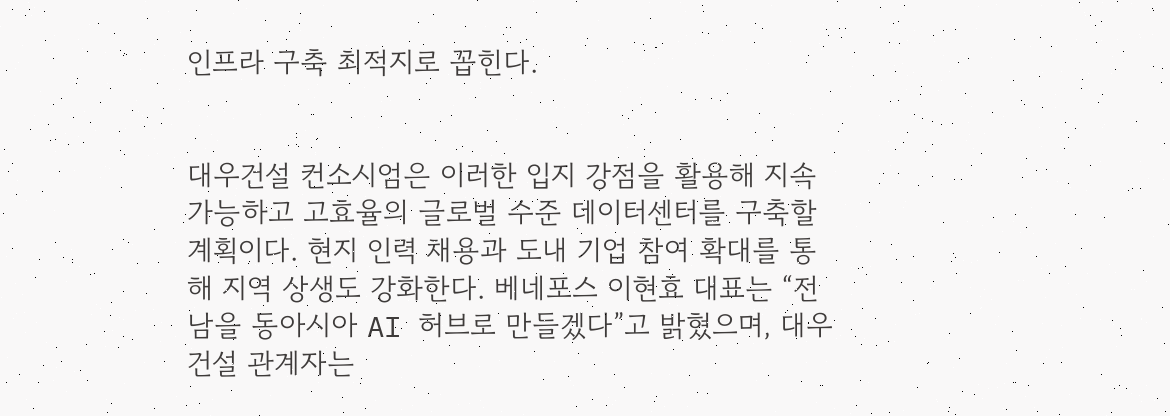인프라 구축 최적지로 꼽힌다.


대우건설 컨소시엄은 이러한 입지 강점을 활용해 지속 가능하고 고효율의 글로벌 수준 데이터센터를 구축할 계획이다. 현지 인력 채용과 도내 기업 참여 확대를 통해 지역 상생도 강화한다. 베네포스 이현효 대표는 “전남을 동아시아 AI 허브로 만들겠다”고 밝혔으며, 대우건설 관계자는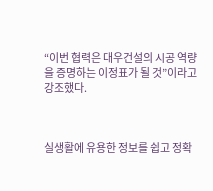“이번 협력은 대우건설의 시공 역량을 증명하는 이정표가 될 것”이라고 강조했다.



실생활에 유용한 정보를 쉽고 정확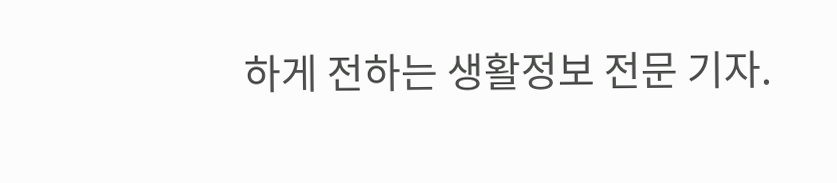하게 전하는 생활정보 전문 기자.